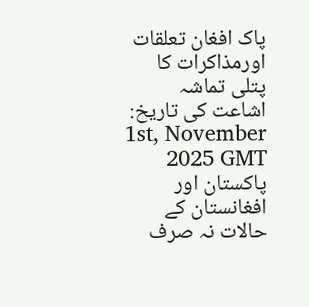پاک افغان تعلقات اورمذاکرات کا پتلی تماشہ
اشاعت کی تاریخ: 1st, November 2025 GMT
پاکستان اور افغانستان کے حالات نہ صرف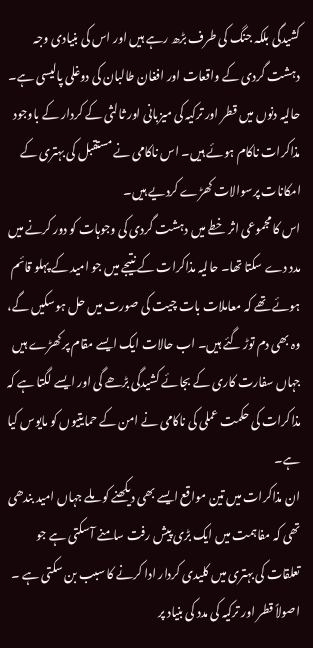کشیدگی بلکہ جنگ کی طرف بڑھ رہے ہیں اور اس کی بنیادی وجہ دہشت گردی کے واقعات اور افغان طالبان کی دوغلی پالیسی ہے۔ حالیہ دنوں میں قطر اور ترکیہ کی میزبانی اور ثالثی کے کردار کے باوجود مذاکرات ناکام ہوئے ہیں۔ اس ناکامی نے مستقبل کی بہتری کے امکانات پرسوالات کھڑے کردیے ہیں۔
اس کا مجموعی اثر خطے میں دہشت گردی کی وجوہات کو دور کرنے میں مدد دے سکتا تھا۔ حالیہ مذاکرات کے نتیجے میں جو امید کے پہلو قائم ہوئے تھے کہ معاملات بات چیت کی صورت میں حل ہوسکیں گے، وہ بھی دم توڑ گئے ہیں۔ اب حالات ایک ایسے مقام پر کھڑے ہیں جہاں سفارت کاری کے بجائے کشیدگی بڑھے گی اور ایسے لگتا ہے کہ مذاکرات کی حکمت عملی کی ناکامی نے امن کے حمایتیوں کو مایوس کیا ہے۔
ان مذاکرات میں تین مواقع ایسے بھی دیکھنے کو ملے جہاں امید بندھی تھی کہ مفاہمت میں ایک بڑی پیش رفت سامنے آسکتی ہے جو تعلقات کی بہتری میں کلیدی کردار ادا کرنے کا سبب بن سکتی ہے ۔ اصولاً قطر اور ترکیہ کی مدد کی بنیاد پر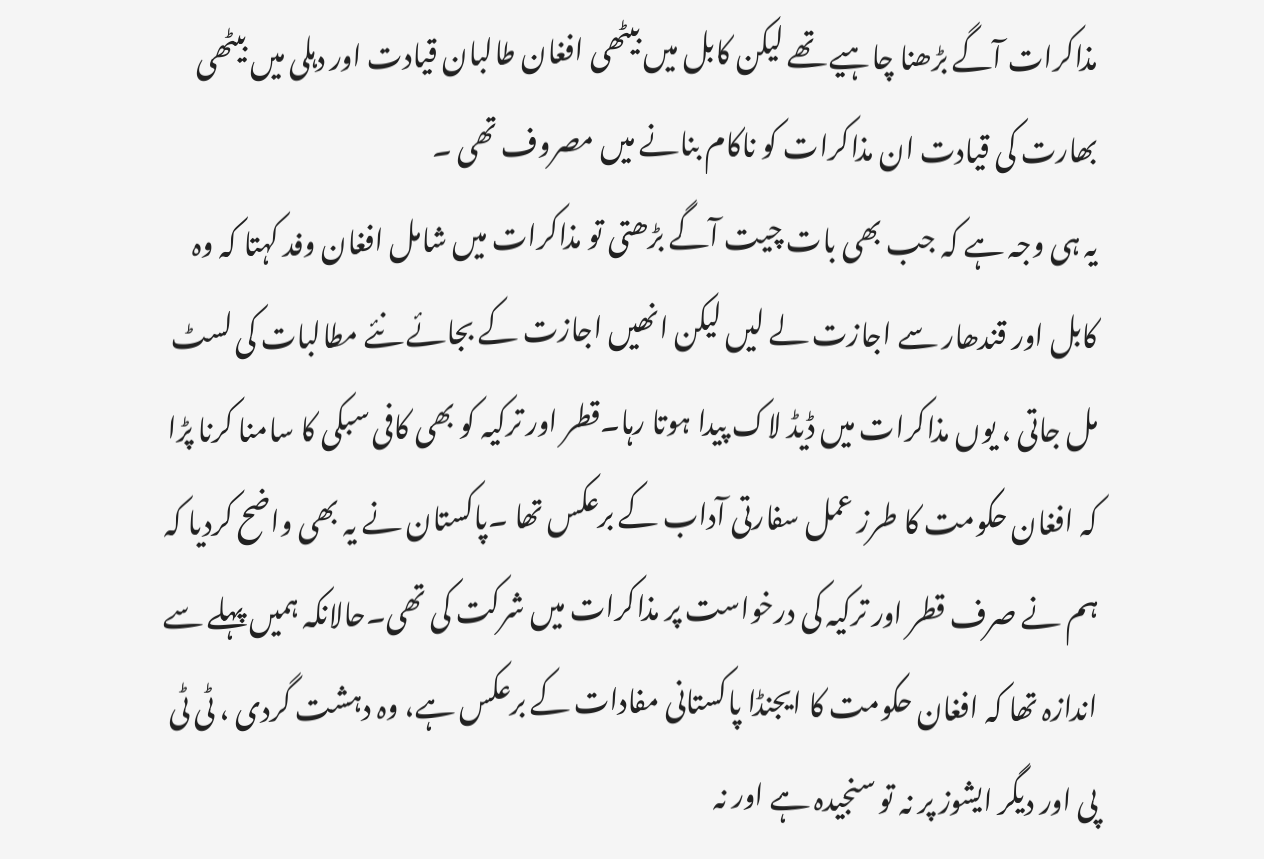مذاکرات آگے بڑھنا چاہیے تھے لیکن کابل میں بیٹھی افغان طالبان قیادت اور دہلی میں بیٹھی بھارت کی قیادت ان مذاکرات کو ناکام بنانے میں مصروف تھی ۔
یہ ہی وجہ ہے کہ جب بھی بات چیت آگے بڑھتی تو مذاکرات میں شامل افغان وفد کہتا کہ وہ کابل اور قندھار سے اجازت لے لیں لیکن انھیں اجازت کے بجائے نئے مطالبات کی لسٹ مل جاتی ، یوں مذاکرات میں ڈیڈ لاک پیدا ہوتا رہا۔قطر اور ترکیہ کو بھی کافی سبکی کا سامنا کرنا پڑا کہ افغان حکومت کا طرز عمل سفارتی آداب کے برعکس تھا ۔پاکستان نے یہ بھی واضح کردیا کہ ہم نے صرف قطر اور ترکیہ کی درخواست پر مذاکرات میں شرکت کی تھی۔حالانکہ ہمیں پہلے سے اندازہ تھا کہ افغان حکومت کا ایجنڈا پاکستانی مفادات کے برعکس ہے، وہ دہشت گردی ، ٹی ٹی پی اور دیگر ایشوز پر نہ تو سنجیدہ ہے اور نہ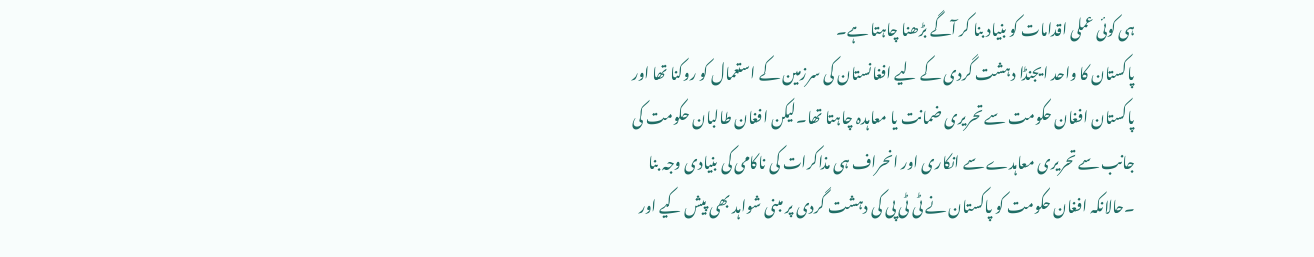ہی کوئی عملی اقدامات کو بنیاد بنا کر آگے بڑھنا چاہتا ہے۔
پاکستان کا واحد ایجنڈا دہشت گردی کے لیے افغانستان کی سرزمین کے استعمال کو روکنا تھا اور پاکستان افغان حکومت سے تحریری ضمانت یا معاہدہ چاہتا تھا۔لیکن افغان طالبان حکومت کی جانب سے تحریری معاہدے سے انکاری اور انحراف ہی مذاکرات کی ناکامی کی بنیادی وجہ بنا ۔حالانکہ افغان حکومت کو پاکستان نے ٹی ٹی پی کی دہشت گردی پر مبنی شواہد بھی پیش کیے اور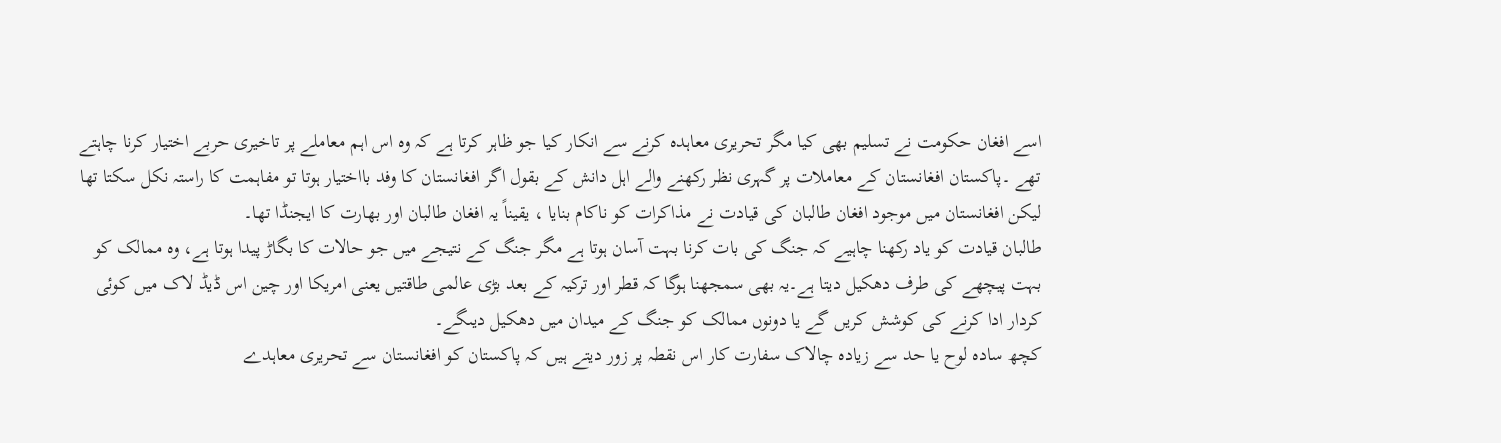اسے افغان حکومت نے تسلیم بھی کیا مگر تحریری معاہدہ کرنے سے انکار کیا جو ظاہر کرتا ہے کہ وہ اس اہم معاملے پر تاخیری حربے اختیار کرنا چاہتے تھے ۔پاکستان افغانستان کے معاملات پر گہری نظر رکھنے والے اہل دانش کے بقول اگر افغانستان کا وفد بااختیار ہوتا تو مفاہمت کا راستہ نکل سکتا تھا لیکن افغانستان میں موجود افغان طالبان کی قیادت نے مذاکرات کو ناکام بنایا ، یقیناً یہ افغان طالبان اور بھارت کا ایجنڈا تھا۔
طالبان قیادت کو یاد رکھنا چاہیے کہ جنگ کی بات کرنا بہت آسان ہوتا ہے مگر جنگ کے نتیجے میں جو حالات کا بگاڑ پیدا ہوتا ہے، وہ ممالک کو بہت پیچھے کی طرف دھکیل دیتا ہے۔یہ بھی سمجھنا ہوگا کہ قطر اور ترکیہ کے بعد بڑی عالمی طاقتیں یعنی امریکا اور چین اس ڈیڈ لاک میں کوئی کردار ادا کرنے کی کوشش کریں گے یا دونوں ممالک کو جنگ کے میدان میں دھکیل دیںگے۔
کچھ سادہ لوح یا حد سے زیادہ چالاک سفارت کار اس نقطہ پر زور دیتے ہیں کہ پاکستان کو افغانستان سے تحریری معاہدے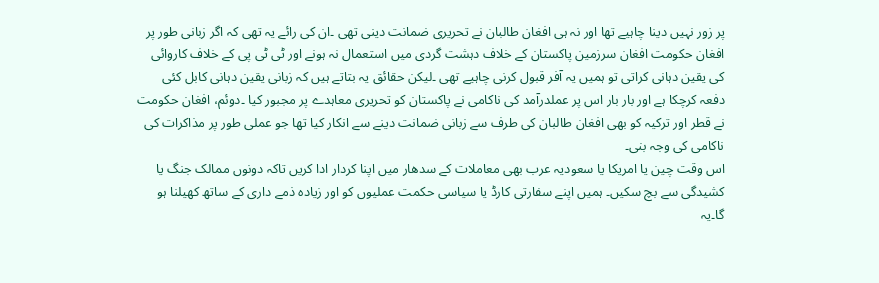پر زور نہیں دینا چاہیے تھا اور نہ ہی افغان طالبان نے تحریری ضمانت دینی تھی ۔ان کی رائے یہ تھی کہ اگر زبانی طور پر افغان حکومت افغان سرزمین پاکستان کے خلاف دہشت گردی میں استعمال نہ ہونے اور ٹی ٹی پی کے خلاف کاروائی کی یقین دہانی کراتی تو ہمیں یہ آفر قبول کرنی چاہیے تھی ۔لیکن حقائق یہ بتاتے ہیں کہ زبانی یقین دہانی کابل کئی دفعہ کرچکا ہے اور بار بار اس پر عملدرآمد کی ناکامی نے پاکستان کو تحریری معاہدے پر مجبور کیا ۔دوئم، افغان حکومت نے قطر اور ترکیہ کو بھی افغان طالبان کی طرف سے زبانی ضمانت دینے سے انکار کیا تھا جو عملی طور پر مذاکرات کی ناکامی کی وجہ بنی۔
اس وقت چین یا امریکا یا سعودیہ عرب بھی معاملات کے سدھار میں اپنا کردار ادا کریں تاکہ دونوں ممالک جنگ یا کشیدگی سے بچ سکیں۔ ہمیں اپنے سفارتی کارڈ یا سیاسی حکمت عملیوں کو اور زیادہ ذمے داری کے ساتھ کھیلنا ہو گا۔یہ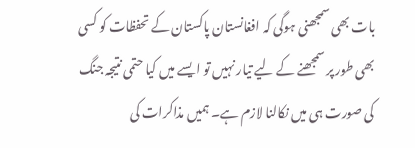بات بھی سمجھنی ہوگی کہ افغانستان پاکستان کے تحفظات کو کسی بھی طور پر سمجھنے کے لیے تیار نہیں تو ایسے میں کیا حتمی نتیجہ جنگ کی صورت ہی میں نکالنا لازم ہے۔ ہمیں مذاکرات کی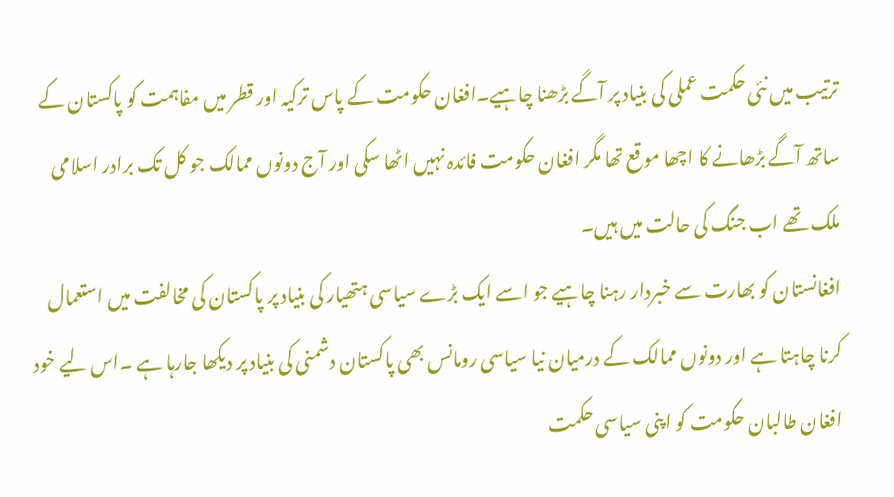ترتیب میں نئی حکمت عملی کی بنیاد پر آگے بڑھنا چاہیے۔افغان حکومت کے پاس ترکیہ اور قطر میں مفاہمت کو پاکستان کے ساتھ آگے بڑھانے کا اچھا موقع تھا مگر افغان حکومت فائدہ نہیں اٹھا سکی اور آج دونوں ممالک جو کل تک برادر اسلامی ملک تھے اب جنگ کی حالت میں ہیں۔
افغانستان کو بھارت سے خبردار رہنا چاہیے جو اسے ایک بڑے سیاسی ہتھیار کی بنیاد پر پاکستان کی مخالفت میں استعمال کرنا چاہتا ہے اور دونوں ممالک کے درمیان نیا سیاسی رومانس بھی پاکستان دشمنی کی بنیاد پر دیکھا جارہا ہے ۔اس لیے خود افغان طالبان حکومت کو اپنی سیاسی حکمت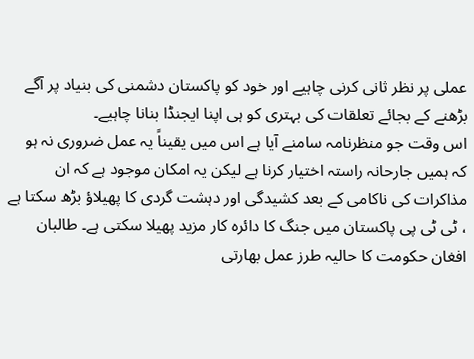عملی پر نظر ثانی کرنی چاہیے اور خود کو پاکستان دشمنی کی بنیاد پر آگے بڑھنے کے بجائے تعلقات کی بہتری کو ہی اپنا ایجنڈا بنانا چاہیے۔
اس وقت جو منظرنامہ سامنے آیا ہے اس میں یقیناً یہ عمل ضروری نہ ہو کہ ہمیں جارحانہ راستہ اختیار کرنا ہے لیکن یہ امکان موجود ہے کہ ان مذاکرات کی ناکامی کے بعد کشیدگی اور دہشت گردی کا پھیلاؤ بڑھ سکتا ہے ، ٹی ٹی پی پاکستان میں جنگ کا دائرہ کار مزید پھیلا سکتی ہے۔ طالبان افغان حکومت کا حالیہ طرز عمل بھارتی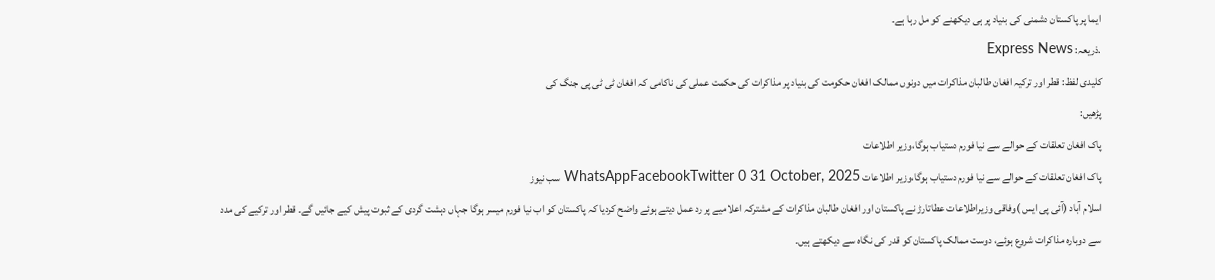ایما پر پاکستان دشمنی کی بنیاد پر ہی دیکھنے کو مل رہا ہے۔
.ذریعہ: Express News
کلیدی لفظ: قطر اور ترکیہ افغان طالبان مذاکرات میں دونوں ممالک افغان حکومت کی بنیاد پر مذاکرات کی حکمت عملی کی ناکامی کہ افغان ٹی ٹی پی جنگ کی
پڑھیں:
پاک افغان تعلقات کے حوالے سے نیا فورم دستیاب ہوگا،وزیر اطلاعات
پاک افغان تعلقات کے حوالے سے نیا فورم دستیاب ہوگا،وزیر اطلاعات WhatsAppFacebookTwitter 0 31 October, 2025 سب نیوز
اسلام آباد (آئی پی ایس )وفاقی وزیراطلاعات عطاتارڑ نے پاکستان اور افغان طالبان مذاکرات کے مشترکہ اعلامیے پر رد عمل دیتے ہوئے واضح کردیا کہ پاکستان کو اب نیا فورم میسر ہوگا جہاں دہشت گردی کے ثبوت پیش کیے جائیں گے۔ قطر اور ترکیے کی مدد سے دوبارہ مذاکرات شروع ہوئے، دوست ممالک پاکستان کو قدر کی نگاہ سے دیکھتے ہیں۔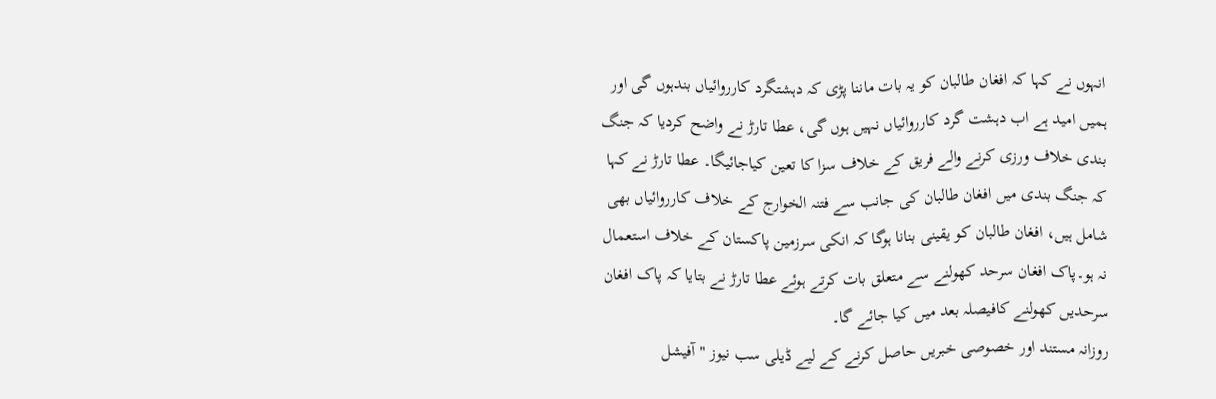انہوں نے کہا کہ افغان طالبان کو یہ بات ماننا پڑی کہ دہشتگرد کارروائیاں بندہوں گی اور ہمیں امید ہے اب دہشت گرد کارروائیاں نہیں ہوں گی، عطا تارڑ نے واضح کردیا کہ جنگ بندی خلاف ورزی کرنے والے فریق کے خلاف سزا کا تعین کیاجائیگا۔ عطا تارڑ نے کہا کہ جنگ بندی میں افغان طالبان کی جانب سے فتنہ الخوارج کے خلاف کارروائیاں بھی شامل ہیں، افغان طالبان کو یقینی بنانا ہوگا کہ انکی سرزمین پاکستان کے خلاف استعمال نہ ہو۔پاک افغان سرحد کھولنے سے متعلق بات کرتے ہوئے عطا تارڑ نے بتایا کہ پاک افغان سرحدیں کھولنے کافیصلہ بعد میں کیا جائے گا۔
روزانہ مستند اور خصوصی خبریں حاصل کرنے کے لیے ڈیلی سب نیوز "آفیشل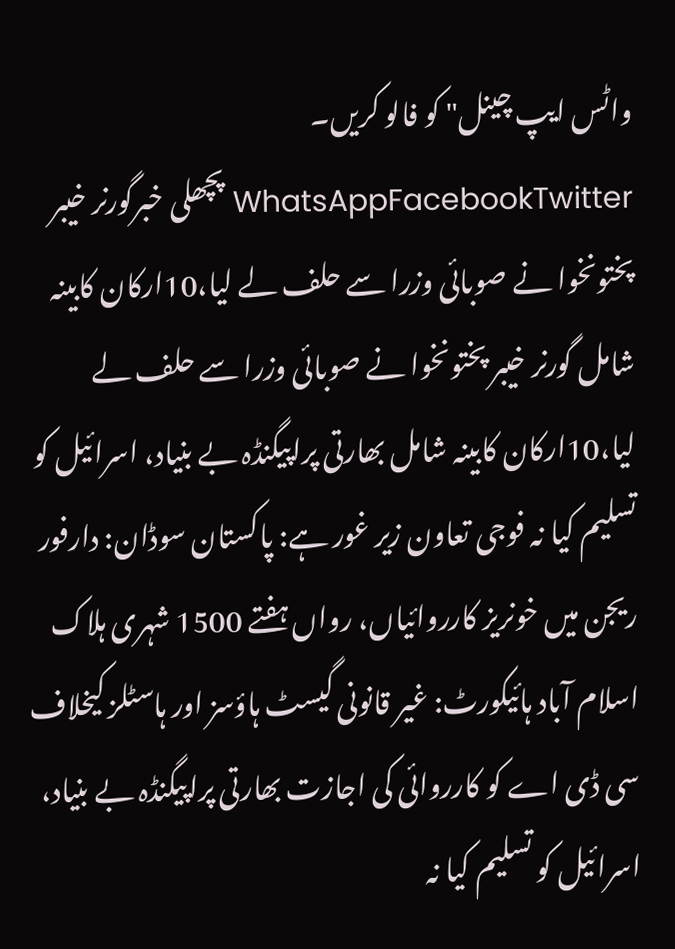واٹس ایپ چینل" کو فالو کریں۔
WhatsAppFacebookTwitter پچھلی خبرگورنر خیبر پختونخوا نے صوبائی وزرا سے حلف لے لیا،10ارکان کابینہ شامل گورنر خیبر پختونخوا نے صوبائی وزرا سے حلف لے لیا،10ارکان کابینہ شامل بھارتی پراپیگنڈہ بے بنیاد، اسرائیل کو تسلیم کیا نہ فوجی تعاون زیر غور ہے: پاکستان سوڈان: دارفور ریجن میں خونریز کارروائیاں، رواں ہفتے 1500 شہری ہلاک اسلام آباد ہائیکورٹ: غیر قانونی گیسٹ ہاؤسز اور ہاسٹلز کیخلاف سی ڈی اے کو کارروائی کی اجازت بھارتی پراپیگنڈہ بے بنیاد، اسرائیل کو تسلیم کیا نہ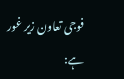فوجی تعاون زیر غور ہے: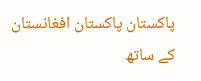پاکستان پاکستان افغانستان کے ساتھ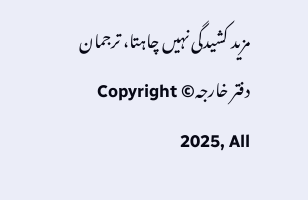مزید کشیدگی نہیں چاہتا، ترجمان دفتر خارجہCopyright © 2025, All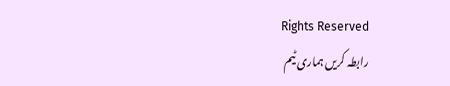Rights Reserved
رابطہ کریں ہماری ٹیم